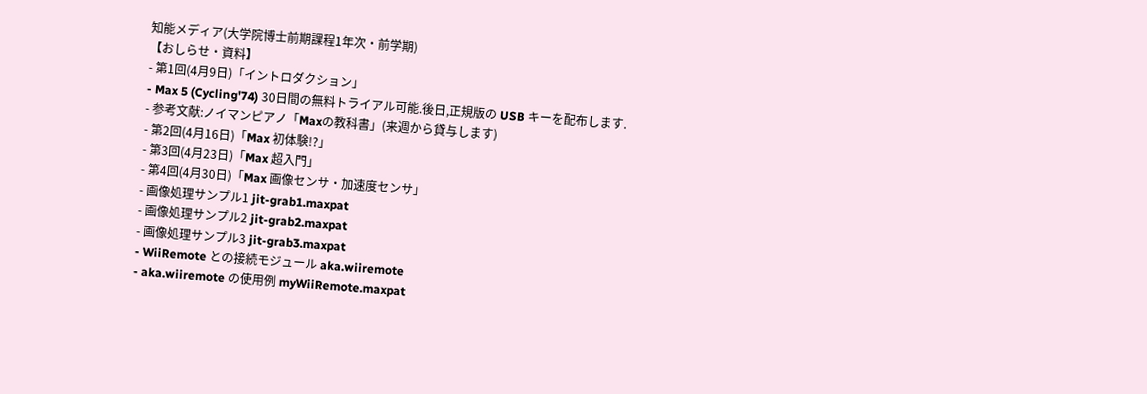知能メディア(大学院博士前期課程1年次・前学期)
【おしらせ・資料】
- 第1回(4月9日)「イントロダクション」
- Max 5 (Cycling'74) 30日間の無料トライアル可能.後日,正規版の USB キーを配布します.
- 参考文献:ノイマンピアノ「Maxの教科書」(来週から貸与します)
- 第2回(4月16日)「Max 初体験!?」
- 第3回(4月23日)「Max 超入門」
- 第4回(4月30日)「Max 画像センサ・加速度センサ」
- 画像処理サンプル1 jit-grab1.maxpat
- 画像処理サンプル2 jit-grab2.maxpat
- 画像処理サンプル3 jit-grab3.maxpat
- WiiRemote との接続モジュール aka.wiiremote
- aka.wiiremote の使用例 myWiiRemote.maxpat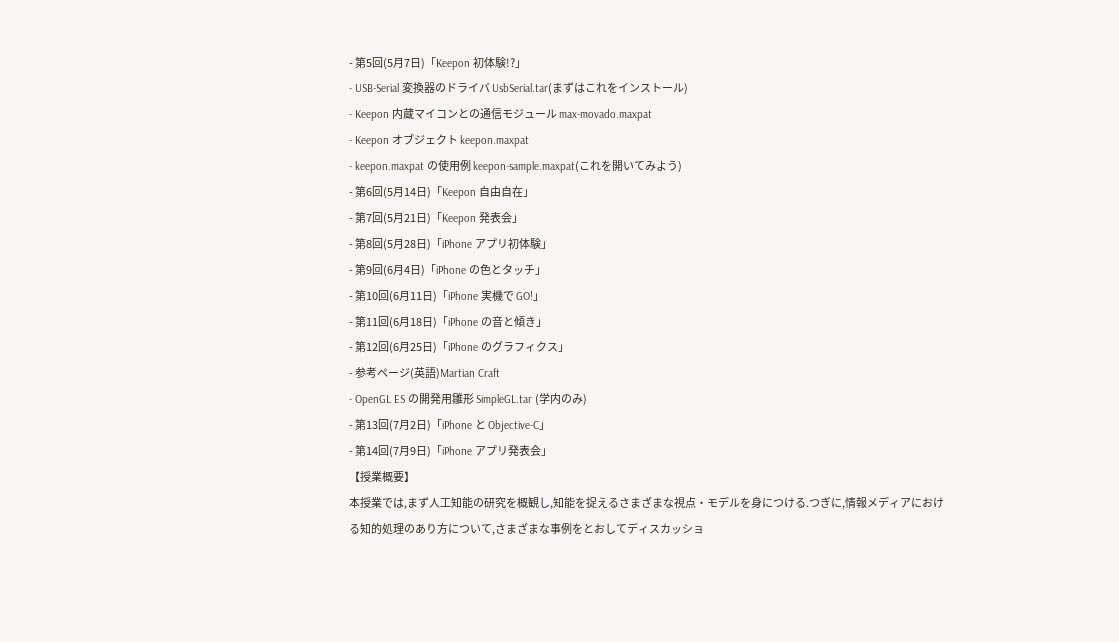- 第5回(5月7日)「Keepon 初体験!?」
- USB-Serial 変換器のドライバ UsbSerial.tar(まずはこれをインストール)
- Keepon 内蔵マイコンとの通信モジュール max-movado.maxpat
- Keepon オブジェクト keepon.maxpat
- keepon.maxpat の使用例 keepon-sample.maxpat(これを開いてみよう)
- 第6回(5月14日)「Keepon 自由自在」
- 第7回(5月21日)「Keepon 発表会」
- 第8回(5月28日)「iPhone アプリ初体験」
- 第9回(6月4日)「iPhone の色とタッチ」
- 第10回(6月11日)「iPhone 実機で GO!」
- 第11回(6月18日)「iPhone の音と傾き」
- 第12回(6月25日)「iPhone のグラフィクス」
- 参考ページ(英語)Martian Craft
- OpenGL ES の開発用雛形 SimpleGL.tar (学内のみ)
- 第13回(7月2日)「iPhone と Objective-C」
- 第14回(7月9日)「iPhone アプリ発表会」
【授業概要】
本授業では,まず人工知能の研究を概観し,知能を捉えるさまざまな視点・モデルを身につける.つぎに,情報メディアにおける知的処理のあり方について,さまざまな事例をとおしてディスカッショ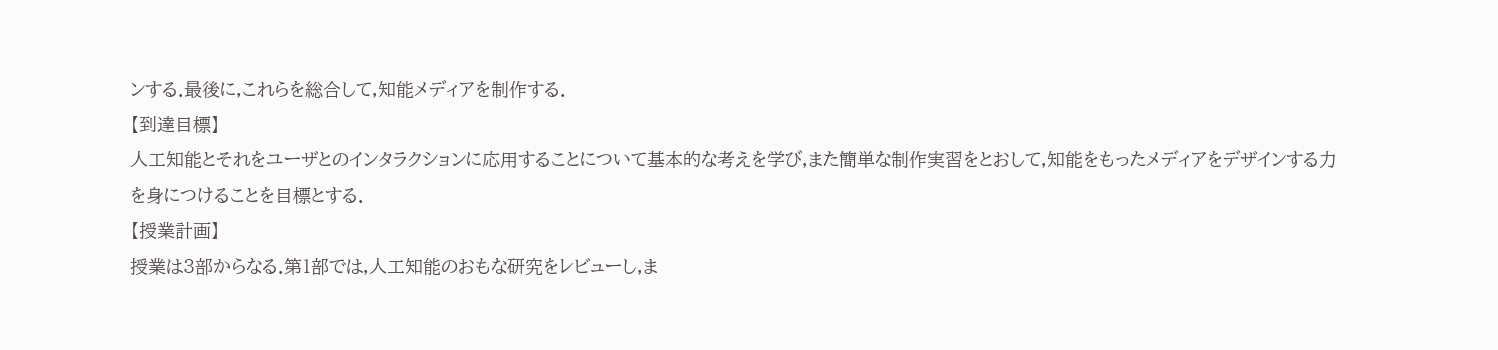ンする.最後に,これらを総合して,知能メディアを制作する.
【到達目標】
人工知能とそれをユーザとのインタラクションに応用することについて基本的な考えを学び,また簡単な制作実習をとおして,知能をもったメディアをデザインする力を身につけることを目標とする.
【授業計画】
授業は3部からなる.第1部では,人工知能のおもな研究をレビューし,ま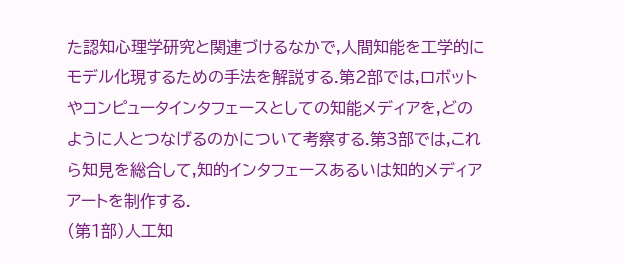た認知心理学研究と関連づけるなかで,人間知能を工学的にモデル化現するための手法を解説する.第2部では,ロボットやコンピュータインタフェースとしての知能メディアを,どのように人とつなげるのかについて考察する.第3部では,これら知見を総合して,知的インタフェースあるいは知的メディアアートを制作する.
(第1部)人工知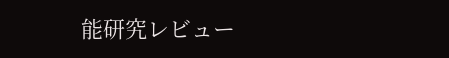能研究レビュー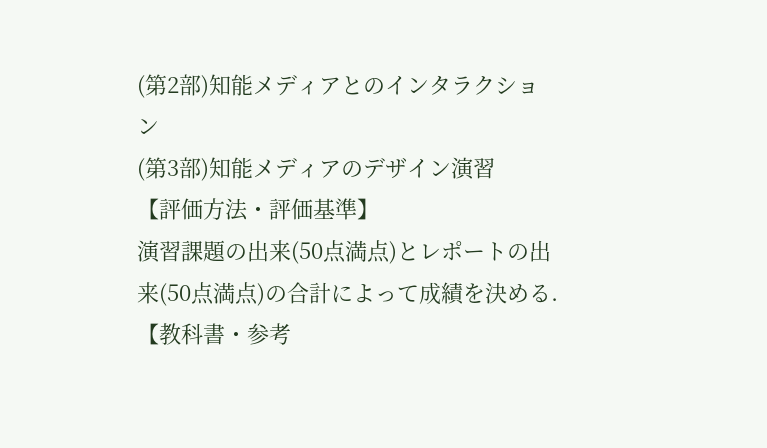(第2部)知能メディアとのインタラクション
(第3部)知能メディアのデザイン演習
【評価方法・評価基準】
演習課題の出来(50点満点)とレポートの出来(50点満点)の合計によって成績を決める.
【教科書・参考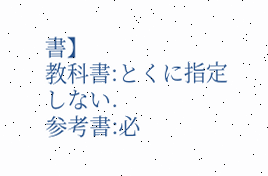書】
教科書:とくに指定しない.
参考書:必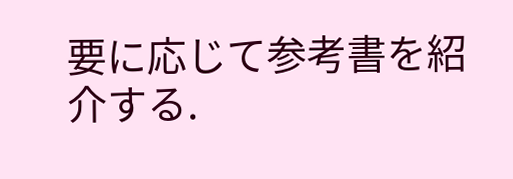要に応じて参考書を紹介する.